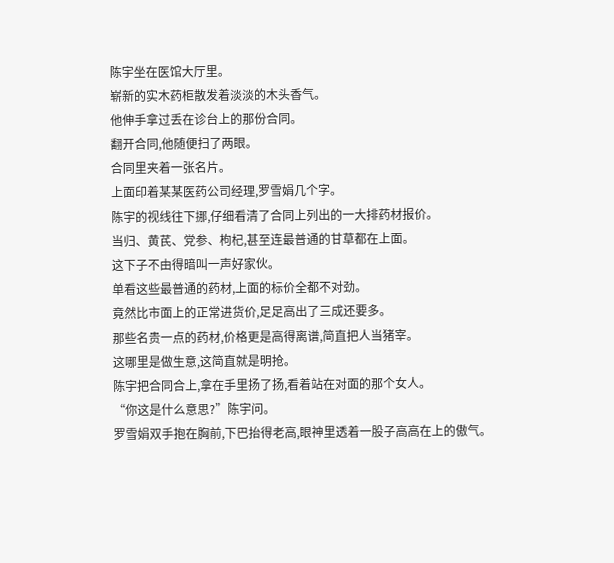陈宇坐在医馆大厅里。
崭新的实木药柜散发着淡淡的木头香气。
他伸手拿过丢在诊台上的那份合同。
翻开合同,他随便扫了两眼。
合同里夹着一张名片。
上面印着某某医药公司经理,罗雪娟几个字。
陈宇的视线往下挪,仔细看清了合同上列出的一大排药材报价。
当归、黄芪、党参、枸杞,甚至连最普通的甘草都在上面。
这下子不由得暗叫一声好家伙。
单看这些最普通的药材,上面的标价全都不对劲。
竟然比市面上的正常进货价,足足高出了三成还要多。
那些名贵一点的药材,价格更是高得离谱,简直把人当猪宰。
这哪里是做生意,这简直就是明抢。
陈宇把合同合上,拿在手里扬了扬,看着站在对面的那个女人。
“你这是什么意思?”陈宇问。
罗雪娟双手抱在胸前,下巴抬得老高,眼神里透着一股子高高在上的傲气。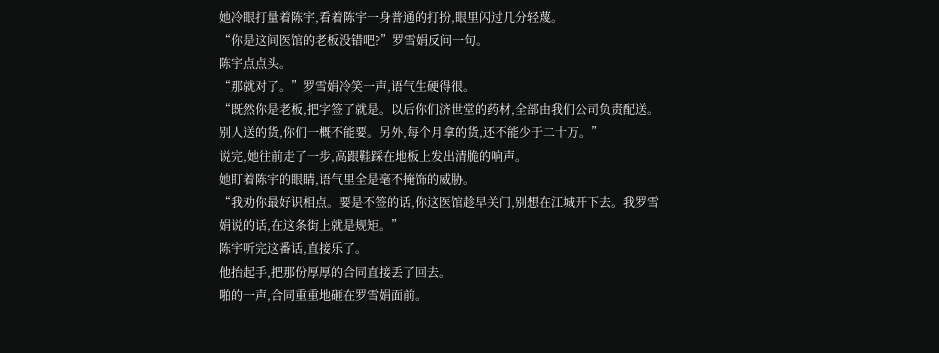她冷眼打量着陈宇,看着陈宇一身普通的打扮,眼里闪过几分轻蔑。
“你是这间医馆的老板没错吧?”罗雪娟反问一句。
陈宇点点头。
“那就对了。”罗雪娟冷笑一声,语气生硬得很。
“既然你是老板,把字签了就是。以后你们济世堂的药材,全部由我们公司负责配送。别人送的货,你们一概不能要。另外,每个月拿的货,还不能少于二十万。”
说完,她往前走了一步,高跟鞋踩在地板上发出清脆的响声。
她盯着陈宇的眼睛,语气里全是毫不掩饰的威胁。
“我劝你最好识相点。要是不签的话,你这医馆趁早关门,别想在江城开下去。我罗雪娟说的话,在这条街上就是规矩。”
陈宇听完这番话,直接乐了。
他抬起手,把那份厚厚的合同直接丢了回去。
啪的一声,合同重重地砸在罗雪娟面前。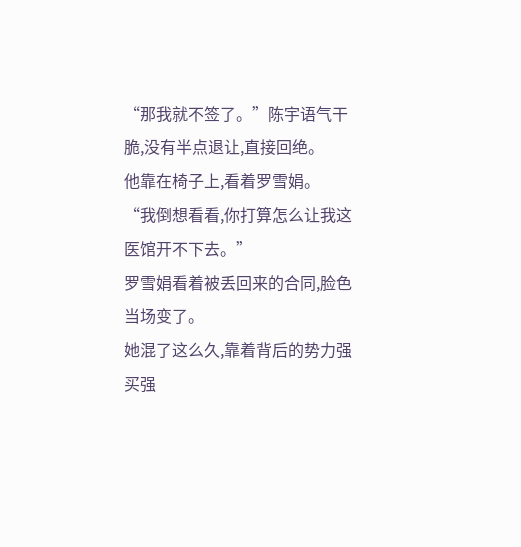“那我就不签了。”陈宇语气干脆,没有半点退让,直接回绝。
他靠在椅子上,看着罗雪娟。
“我倒想看看,你打算怎么让我这医馆开不下去。”
罗雪娟看着被丢回来的合同,脸色当场变了。
她混了这么久,靠着背后的势力强买强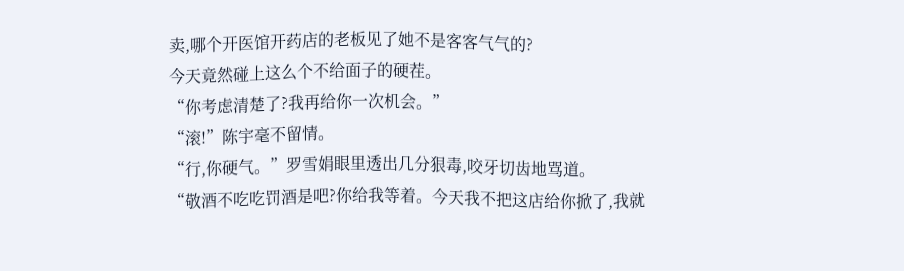卖,哪个开医馆开药店的老板见了她不是客客气气的?
今天竟然碰上这么个不给面子的硬茬。
“你考虑清楚了?我再给你一次机会。”
“滚!”陈宇毫不留情。
“行,你硬气。”罗雪娟眼里透出几分狠毒,咬牙切齿地骂道。
“敬酒不吃吃罚酒是吧?你给我等着。今天我不把这店给你掀了,我就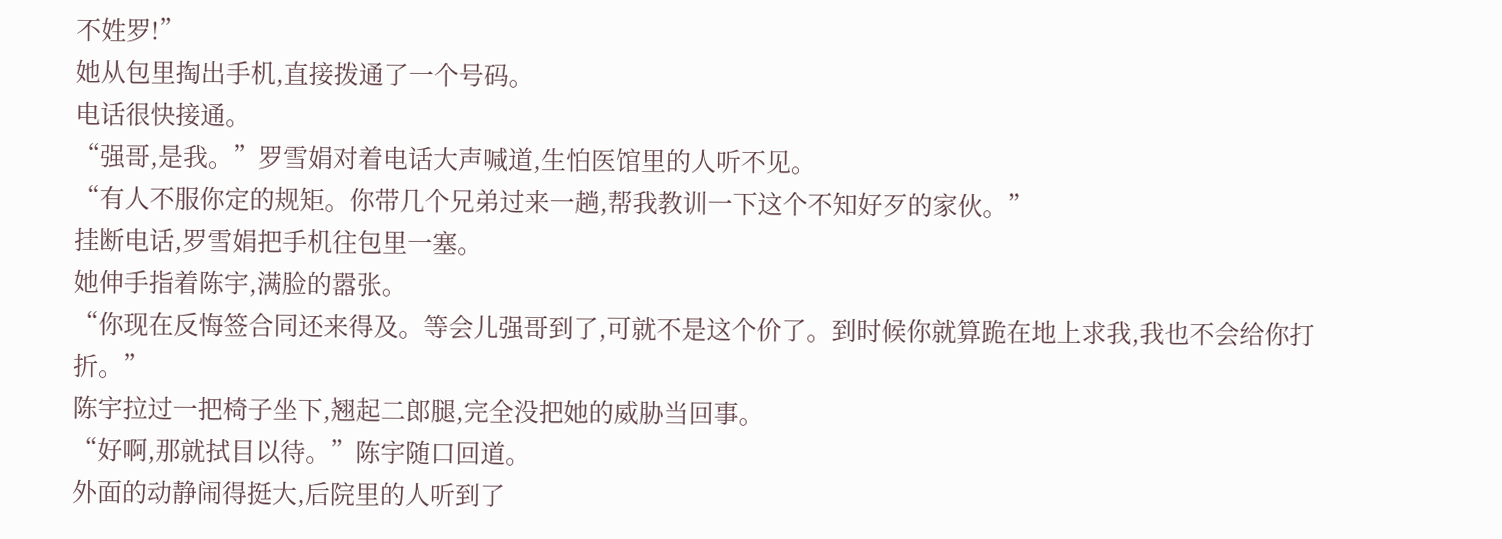不姓罗!”
她从包里掏出手机,直接拨通了一个号码。
电话很快接通。
“强哥,是我。”罗雪娟对着电话大声喊道,生怕医馆里的人听不见。
“有人不服你定的规矩。你带几个兄弟过来一趟,帮我教训一下这个不知好歹的家伙。”
挂断电话,罗雪娟把手机往包里一塞。
她伸手指着陈宇,满脸的嚣张。
“你现在反悔签合同还来得及。等会儿强哥到了,可就不是这个价了。到时候你就算跪在地上求我,我也不会给你打折。”
陈宇拉过一把椅子坐下,翘起二郎腿,完全没把她的威胁当回事。
“好啊,那就拭目以待。”陈宇随口回道。
外面的动静闹得挺大,后院里的人听到了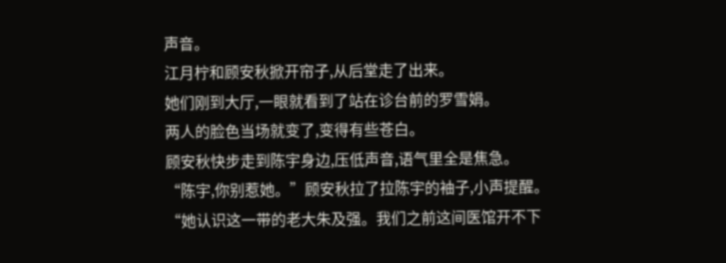声音。
江月柠和顾安秋掀开帘子,从后堂走了出来。
她们刚到大厅,一眼就看到了站在诊台前的罗雪娟。
两人的脸色当场就变了,变得有些苍白。
顾安秋快步走到陈宇身边,压低声音,语气里全是焦急。
“陈宇,你别惹她。”顾安秋拉了拉陈宇的袖子,小声提醒。
“她认识这一带的老大朱及强。我们之前这间医馆开不下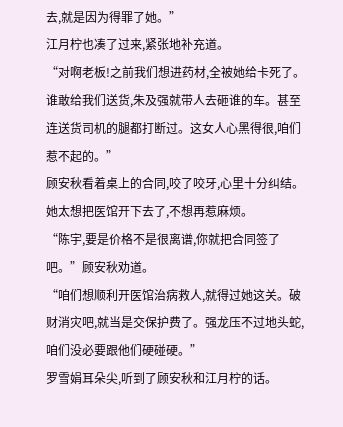去,就是因为得罪了她。”
江月柠也凑了过来,紧张地补充道。
“对啊老板!之前我们想进药材,全被她给卡死了。谁敢给我们送货,朱及强就带人去砸谁的车。甚至连送货司机的腿都打断过。这女人心黑得很,咱们惹不起的。”
顾安秋看着桌上的合同,咬了咬牙,心里十分纠结。
她太想把医馆开下去了,不想再惹麻烦。
“陈宇,要是价格不是很离谱,你就把合同签了吧。”顾安秋劝道。
“咱们想顺利开医馆治病救人,就得过她这关。破财消灾吧,就当是交保护费了。强龙压不过地头蛇,咱们没必要跟他们硬碰硬。”
罗雪娟耳朵尖,听到了顾安秋和江月柠的话。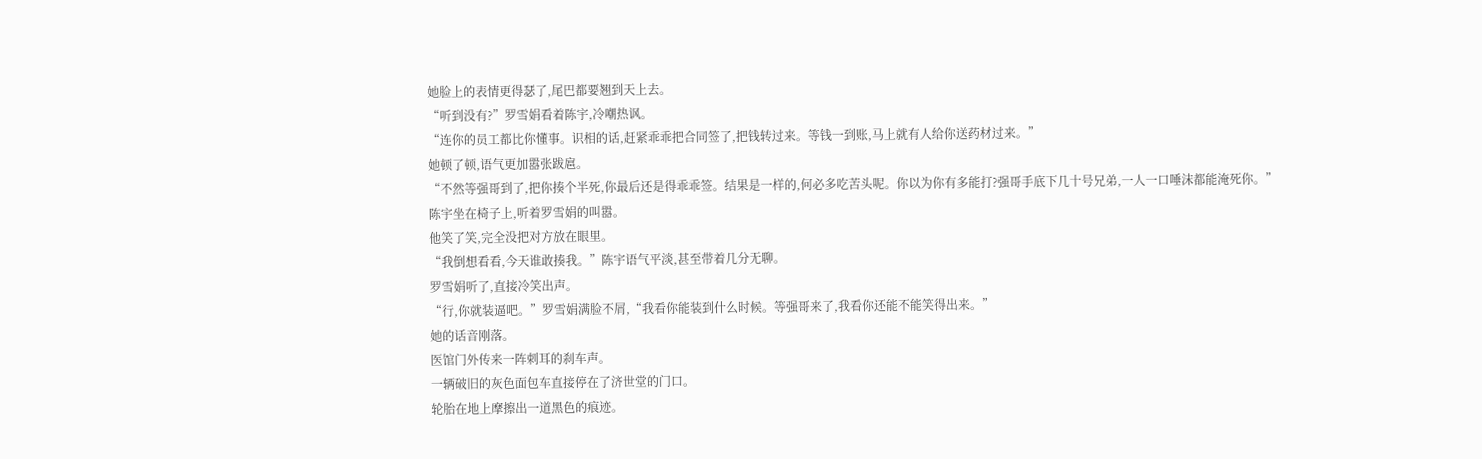她脸上的表情更得瑟了,尾巴都要翘到天上去。
“听到没有?”罗雪娟看着陈宇,冷嘲热讽。
“连你的员工都比你懂事。识相的话,赶紧乖乖把合同签了,把钱转过来。等钱一到账,马上就有人给你送药材过来。”
她顿了顿,语气更加嚣张跋扈。
“不然等强哥到了,把你揍个半死,你最后还是得乖乖签。结果是一样的,何必多吃苦头呢。你以为你有多能打?强哥手底下几十号兄弟,一人一口唾沫都能淹死你。”
陈宇坐在椅子上,听着罗雪娟的叫嚣。
他笑了笑,完全没把对方放在眼里。
“我倒想看看,今天谁敢揍我。”陈宇语气平淡,甚至带着几分无聊。
罗雪娟听了,直接冷笑出声。
“行,你就装逼吧。”罗雪娟满脸不屑,“我看你能装到什么时候。等强哥来了,我看你还能不能笑得出来。”
她的话音刚落。
医馆门外传来一阵刺耳的刹车声。
一辆破旧的灰色面包车直接停在了济世堂的门口。
轮胎在地上摩擦出一道黑色的痕迹。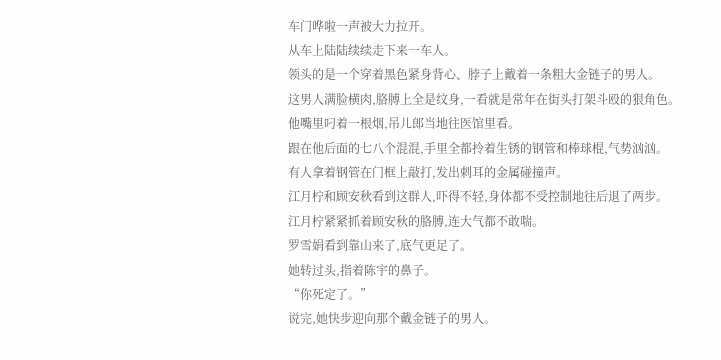车门哗啦一声被大力拉开。
从车上陆陆续续走下来一车人。
领头的是一个穿着黑色紧身背心、脖子上戴着一条粗大金链子的男人。
这男人满脸横肉,胳膊上全是纹身,一看就是常年在街头打架斗殴的狠角色。
他嘴里叼着一根烟,吊儿郎当地往医馆里看。
跟在他后面的七八个混混,手里全都拎着生锈的钢管和棒球棍,气势汹汹。
有人拿着钢管在门框上敲打,发出刺耳的金属碰撞声。
江月柠和顾安秋看到这群人,吓得不轻,身体都不受控制地往后退了两步。
江月柠紧紧抓着顾安秋的胳膊,连大气都不敢喘。
罗雪娟看到靠山来了,底气更足了。
她转过头,指着陈宇的鼻子。
“你死定了。”
说完,她快步迎向那个戴金链子的男人。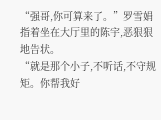“强哥,你可算来了。”罗雪娟指着坐在大厅里的陈宇,恶狠狠地告状。
“就是那个小子,不听话,不守规矩。你帮我好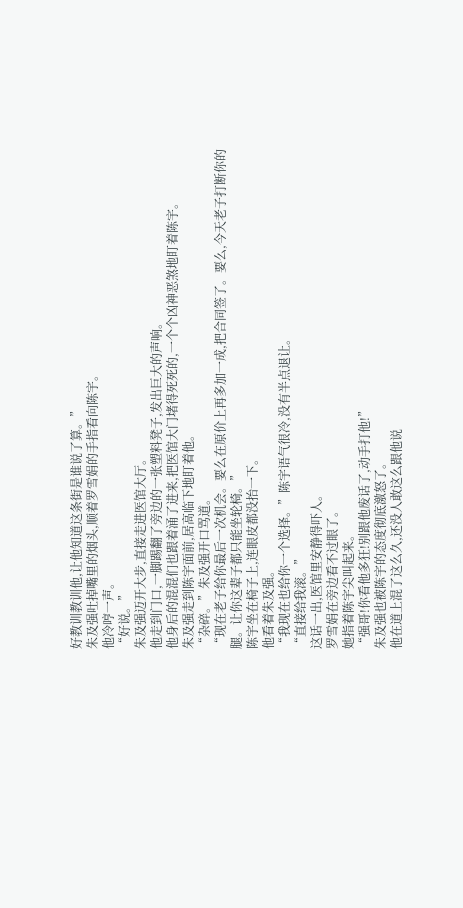好教训教训他,让他知道这条街是谁说了算。”
朱及强吐掉嘴里的烟头,顺着罗雪娟的手指看向陈宇。
他冷哼一声。
“好说。”
朱及强迈开大步,直接走进医馆大厅。
他走到门口,一脚踢翻了旁边的一张塑料凳子,发出巨大的声响。
他身后的混混们也跟着涌了进来,把医馆大门堵得死死的,一个个凶神恶煞地盯着陈宇。
朱及强走到陈宇面前,居高临下地盯着他。
“杂碎。”朱及强开口骂道。
“现在老子给你最后一次机会。要么在原价上再多加一成,把合同签了。要么,今天老子打断你的腿。让你这辈子都只能坐轮椅。”
陈宇坐在椅子上,连眼皮都没抬一下。
他看着朱及强。
“我现在也给你一个选择。”陈宇语气很冷,没有半点退让。
“直接给我滚。”
这话一出,医馆里安静得吓人。
罗雪娟在旁边看不过眼了。
她指着陈宇尖叫起来。
“强哥!你看他多狂!别跟他废话了,动手打他!”
朱及强也被陈宇的态度彻底激怒了。
他在道上混了这么久,还没人敢这么跟他说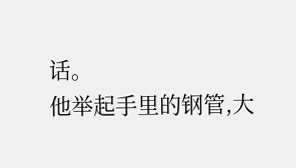话。
他举起手里的钢管,大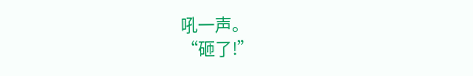吼一声。
“砸了!”